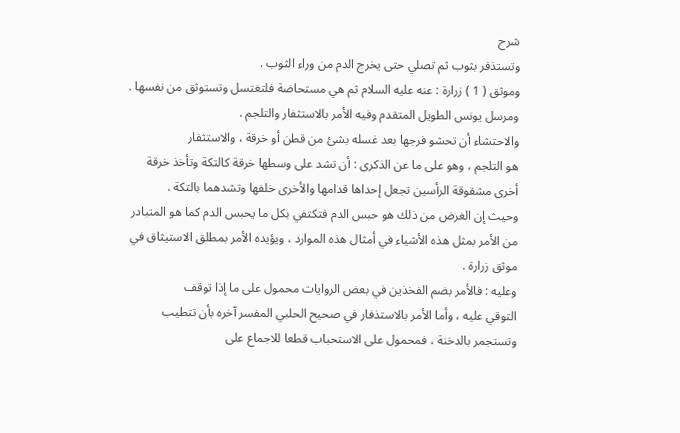شرح
وتستذفر بثوب ثم تصلي حتى يخرج الدم من وراء الثوب .
وموثق ( 1 ) زرارة : عنه عليه السلام ثم هي مستحاضة فلتغتسل وتستوثق من نفسها .
ومرسل يونس الطويل المتقدم وفيه الأمر بالاستثفار والتلجم .
والاحتشاء أن تحشو فرجها بعد غسله بشئ من قطن أو خرقة ، والاستثفار
هو التلجم ، وهو على ما عن الذكرى : أن تشد على وسطها خرقة كالتكة وتأخذ خرقة
أخرى مشقوقة الرأسين تجعل إحداها قدامها والأخرى خلفها وتشدهما بالتكة .
وحيث إن الغرض من ذلك هو حبس الدم فتكتفي بكل ما يحبس الدم كما هو المتبادر
من الأمر بمثل هذه الأشياء في أمثال هذه الموارد ، ويؤيده الأمر بمطلق الاستيثاق في
موثق زرارة .
وعليه : فالأمر بضم الفخذين في بعض الروايات محمول على ما إذا توقف
التوقي عليه ، وأما الأمر بالاستذفار في صحيح الحلبي المفسر آخره بأن تتطيب
وتستجمر بالدخنة ، فمحمول على الاستحباب قطعا للاجماع على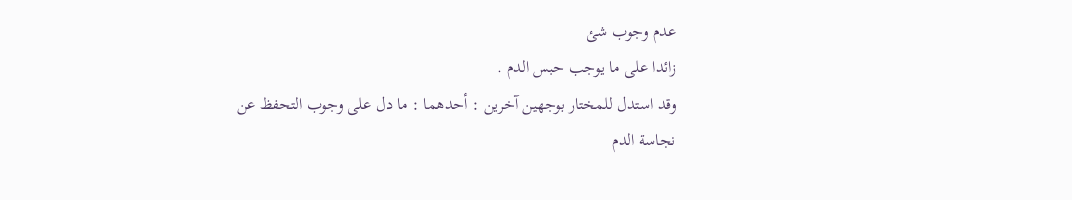عدم وجوب شئ
زائدا على ما يوجب حبس الدم .
وقد استدل للمختار بوجهين آخرين : أحدهما : ما دل على وجوب التحفظ عن
نجاسة الدم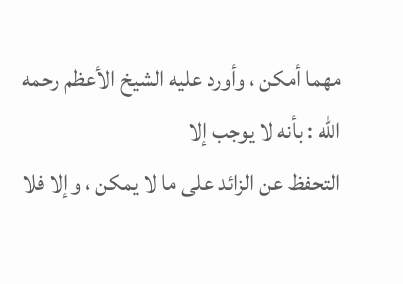مهما أمكن ، وأورد عليه الشيخ الأعظم رحمه الله : بأنه لا يوجب إلا
التحفظ عن الزائد على ما لا يمكن ، وإلا فلا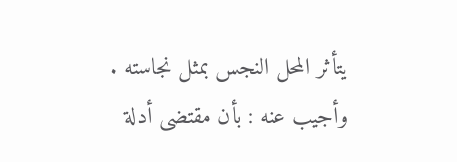يتأثر المحل النجس بمثل نجاسته .
وأجيب عنه : بأن مقتضى أدلة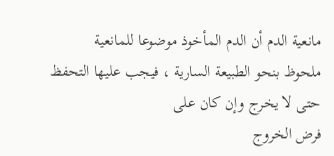مانعية الدم أن الدم المأخوذ موضوعا للمانعية
ملحوظ بنحو الطبيعة السارية ، فيجب عليها التحفظ حتى لا يخرج وإن كان على
فرض الخروج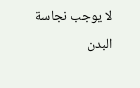لا يوجب نجاسة البدن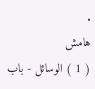.
هامش
( 1 ) الوسائل - باب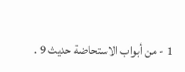1 - من أبواب الاستحاضة حديث 9 .